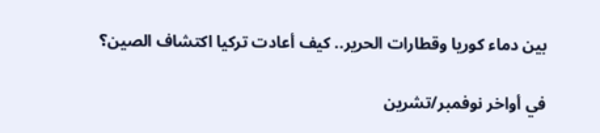بين دماء كوريا وقطارات الحرير.. كيف أعادت تركيا اكتشاف الصين؟

في أواخر نوفمبر/تشرين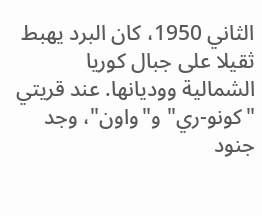الثاني 1950، كان البرد يهبط ثقيلا على جبال كوريا الشمالية ووديانها. عند قريتي "كونو-ري" و"واون"، وجد جنود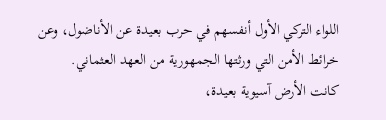اللواء التركي الأول أنفسهم في حرب بعيدة عن الأناضول، وعن خرائط الأمن التي ورثتها الجمهورية من العهد العثماني.
كانت الأرض آسيوية بعيدة،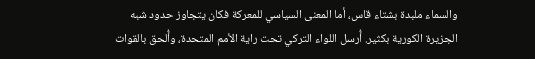والسماء ملبدة بشتاء قاس، أما المعنى السياسي للمعركة فكان يتجاوز حدود شبه الجزيرة الكورية بكثير. أُرسل اللواء التركي تحت راية الأمم المتحدة، وأُلحق بالقوات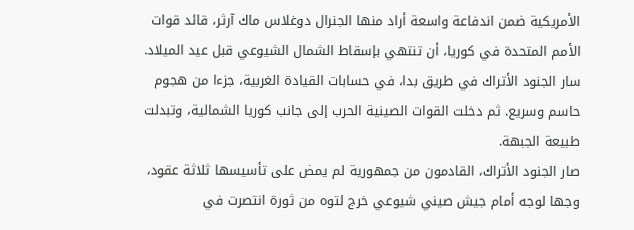الأمريكية ضمن اندفاعة واسعة أراد منها الجنرال دوغلاس ماك آرثر، قائد قوات الأمم المتحدة في كوريا، أن تنتهي بإسقاط الشمال الشيوعي قبل عيد الميلاد.
سار الجنود الأتراك في طريق بدا، في حسابات القيادة الغربية، جزءا من هجوم حاسم وسريع. ثم دخلت القوات الصينية الحرب إلى جانب كوريا الشمالية، وتبدلت طبيعة الجبهة.
صار الجنود الأتراك، القادمون من جمهورية لم يمض على تأسيسها ثلاثة عقود، وجها لوجه أمام جيش صيني شيوعي خرج لتوه من ثورة انتصرت في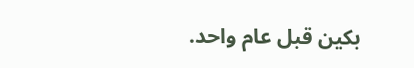بكين قبل عام واحد.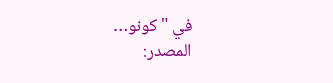في "كونو…
المصدر: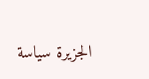الجزيرة سياسة